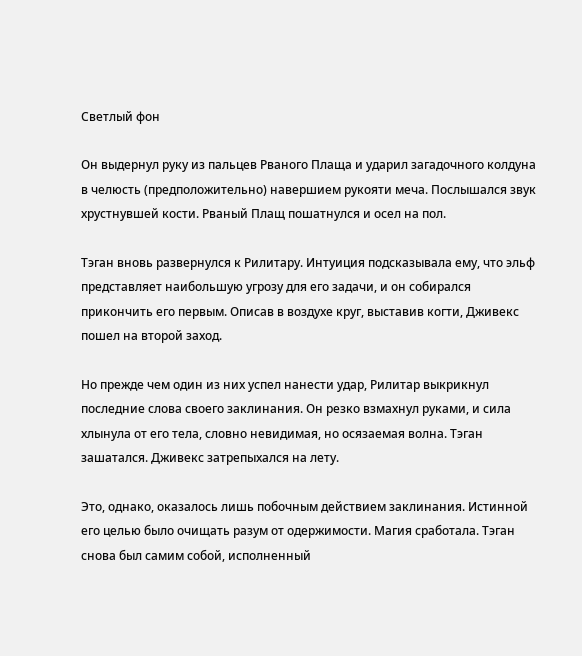Светлый фон

Он выдернул руку из пальцев Рваного Плаща и ударил загадочного колдуна в челюсть (предположительно) навершием рукояти меча. Послышался звук хрустнувшей кости. Рваный Плащ пошатнулся и осел на пол.

Тэган вновь развернулся к Рилитару. Интуиция подсказывала ему, что эльф представляет наибольшую угрозу для его задачи, и он собирался прикончить его первым. Описав в воздухе круг, выставив когти, Дживекс пошел на второй заход.

Но прежде чем один из них успел нанести удар, Рилитар выкрикнул последние слова своего заклинания. Он резко взмахнул руками, и сила хлынула от его тела, словно невидимая, но осязаемая волна. Тэган зашатался. Дживекс затрепыхался на лету.

Это, однако, оказалось лишь побочным действием заклинания. Истинной его целью было очищать разум от одержимости. Магия сработала. Тэган снова был самим собой, исполненный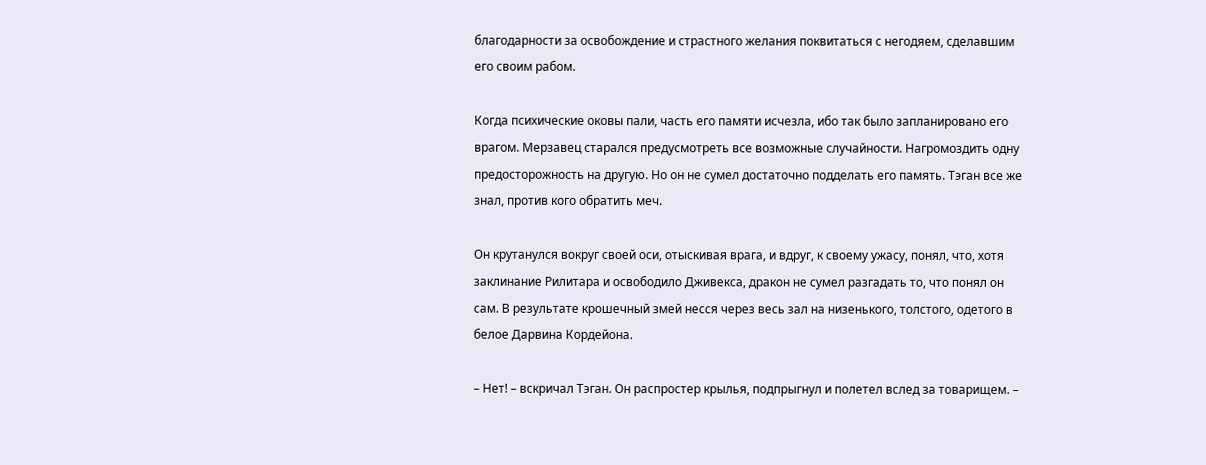благодарности за освобождение и страстного желания поквитаться с негодяем, сделавшим его своим рабом.

Когда психические оковы пали, часть его памяти исчезла, ибо так было запланировано его врагом. Мерзавец старался предусмотреть все возможные случайности. Нагромоздить одну предосторожность на другую. Но он не сумел достаточно подделать его память. Тэган все же знал, против кого обратить меч.

Он крутанулся вокруг своей оси, отыскивая врага, и вдруг, к своему ужасу, понял, что, хотя заклинание Рилитара и освободило Дживекса, дракон не сумел разгадать то, что понял он сам. В результате крошечный змей несся через весь зал на низенького, толстого, одетого в белое Дарвина Кордейона.

– Нет! – вскричал Тэган. Он распростер крылья, подпрыгнул и полетел вслед за товарищем. –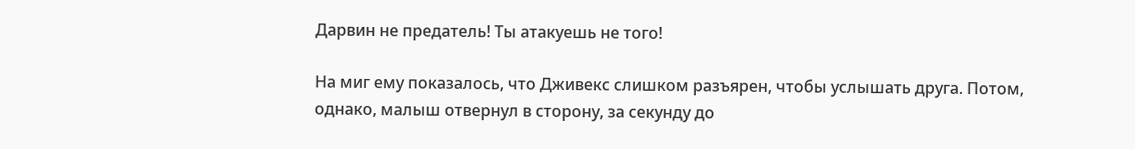Дарвин не предатель! Ты атакуешь не того!

На миг ему показалось, что Дживекс слишком разъярен, чтобы услышать друга. Потом, однако, малыш отвернул в сторону, за секунду до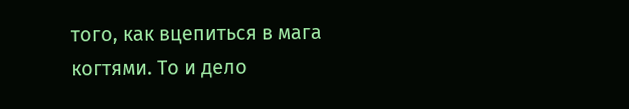того, как вцепиться в мага когтями. То и дело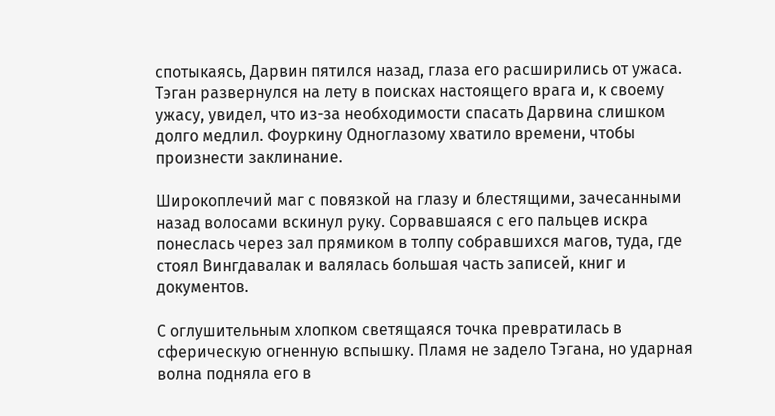спотыкаясь, Дарвин пятился назад, глаза его расширились от ужаса. Тэган развернулся на лету в поисках настоящего врага и, к своему ужасу, увидел, что из-за необходимости спасать Дарвина слишком долго медлил. Фоуркину Одноглазому хватило времени, чтобы произнести заклинание.

Широкоплечий маг с повязкой на глазу и блестящими, зачесанными назад волосами вскинул руку. Сорвавшаяся с его пальцев искра понеслась через зал прямиком в толпу собравшихся магов, туда, где стоял Вингдавалак и валялась большая часть записей, книг и документов.

С оглушительным хлопком светящаяся точка превратилась в сферическую огненную вспышку. Пламя не задело Тэгана, но ударная волна подняла его в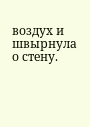воздух и швырнула о стену.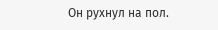Он рухнул на пол.